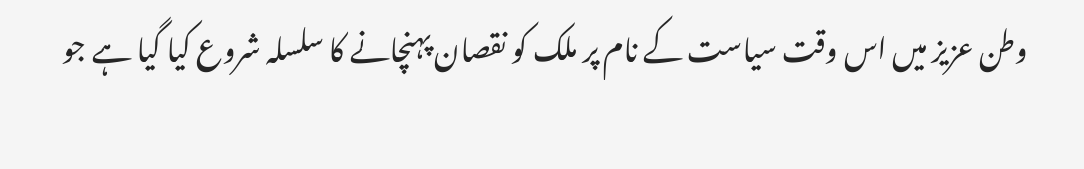وطن عزیز میں اس وقت سیاست کے نام پر ملک کو نقصان پہنچانے کا سلسلہ شروع کیا گیا ہے جو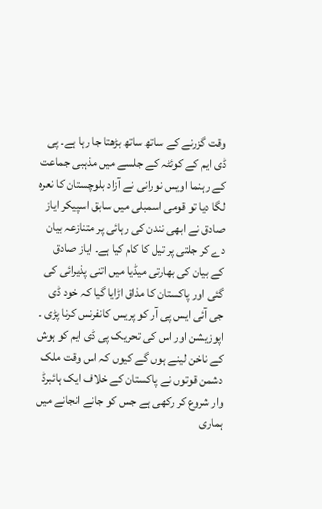وقت گزرنے کے ساتھ ساتھ بڑھتا جا رہا ہے۔ پی ڈی ایم کے کوئٹہ کے جلسے میں مذہبی جماعت کے رہنما اویس نورانی نے آزاد بلوچستان کا نعرہ لگا دیا تو قومی اسمبلی میں سابق اسپیکر ایاز صادق نے ابھی نندن کی رہائی پر متنازعہ بیان دے کر جلتی پر تیل کا کام کیا ہے۔ ایاز صادق کے بیان کی بھارتی میڈیا میں اتنی پذیرائی کی گئی اور پاکستان کا مذاق اڑایا گیا کہ خود ڈی جی آئی ایس پی آر کو پریس کانفرنس کرنا پڑی ۔ اپوزیشن اور اس کی تحریک پی ڈی ایم کو ہوش کے ناخن لینے ہوں گے کیوں کہ اس وقت ملک دشمن قوتوں نے پاکستان کے خلاف ایک ہائبرڈ وار شروع کر رکھی ہے جس کو جانے انجانے میں ہماری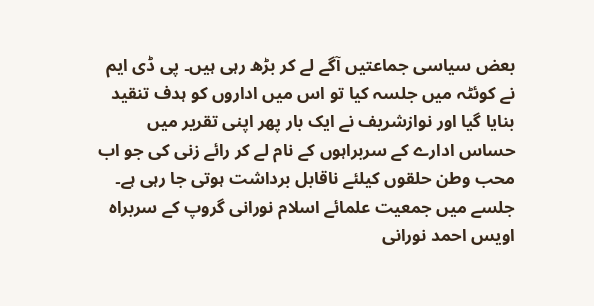بعض سیاسی جماعتیں آگے لے کر بڑھ رہی ہیں۔ پی ڈی ایم نے کوئٹہ میں جلسہ کیا تو اس میں اداروں کو ہدف تنقید بنایا گیا اور نوازشریف نے ایک بار پھر اپنی تقریر میں حساس ادارے کے سربراہوں کے نام لے کر رائے زنی کی جو اب محب وطن حلقوں کیلئے ناقابل برداشت ہوتی جا رہی ہے۔ جلسے میں جمعیت علمائے اسلام نورانی گروپ کے سربراہ اویس احمد نورانی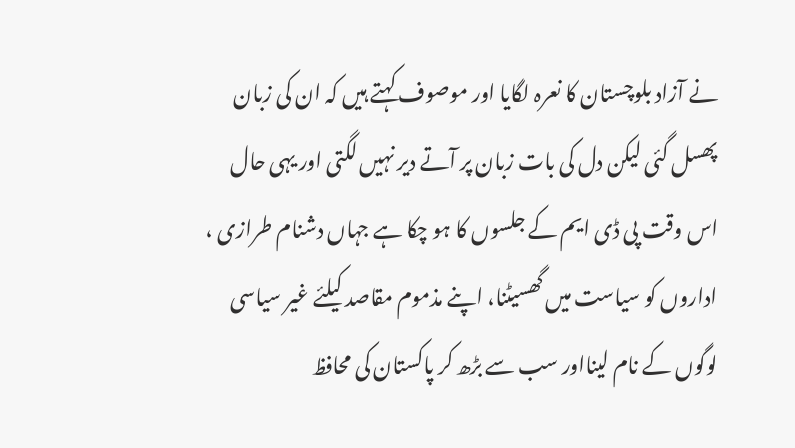نے آزاد بلوچستان کا نعرہ لگایا اور موصوف کہتے ہیں کہ ان کی زبان پھسل گئی لیکن دل کی بات زبان پر آتے دیر نہیں لگتی اور یہی حال اس وقت پی ڈی ایم کے جلسوں کا ہو چکا ہے جہاں دشنام طرازی ، اداروں کو سیاست میں گھسیٹنا، اپنے مذموم مقاصد کیلئے غیر سیاسی لوگوں کے نام لینااور سب سے بڑھ کر پاکستان کی محافظ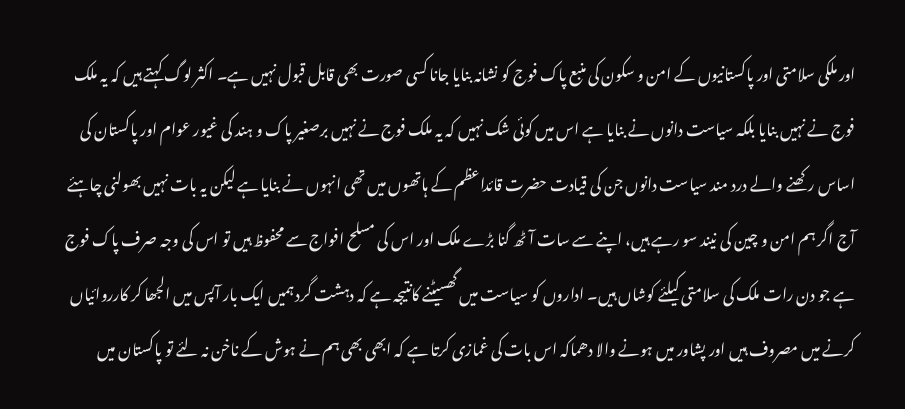اور ملکی سلامتی اور پاکستانیوں کے امن و سکون کی منبع پاک فوج کو نشانہ بنایا جانا کسی صورت بھی قابل قبول نہیں ہے۔ اکثر لوگ کہتے ہیں کہ یہ ملک فوج نے نہیں بنایا بلکہ سیاست دانوں نے بنایا ہے اس میں کوئی شک نہیں کہ یہ ملک فوج نے نہیں برصغیر پاک و ہند کی غیور عوام اور پاکستان کی اساس رکھنے والے درد مند سیاست دانوں جن کی قیادت حضرت قائداعظم کے ہاتھوں میں تھی انہوں نے بنایا ہے لیکن یہ بات نہیں بھولنی چاہئے آج اگر ہم امن و چین کی نیند سو رہے ہیں، اپنے سے سات آٹھ گنا بڑے ملک اور اس کی مسلح افواج سے محفوظ ہیں تو اس کی وجہ صرف پاک فوج ہے جو دن رات ملک کی سلامتی کیلئے کوشاں ہیں۔ اداروں کو سیاست میں گھسیٹنے کانتیجہ ہے کہ دہشت گرد ہمیں ایک بار آپس میں الجھا کر کارروائیاں کرنے میں مصروف ہیں اور پشاور میں ہونے والا دھماکہ اس بات کی غمازی کرتا ہے کہ ابھی بھی ہم نے ہوش کے ناخن نہ لئے تو پاکستان میں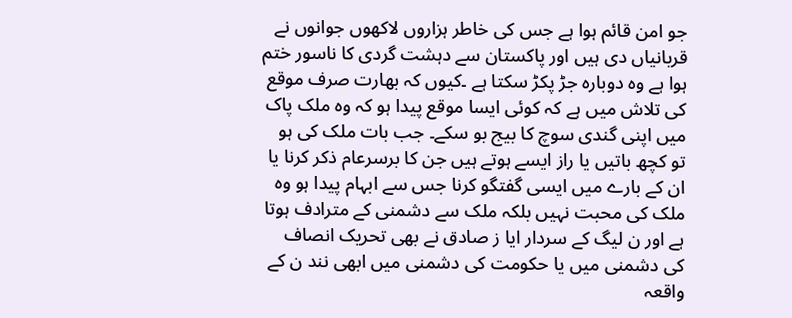جو امن قائم ہوا ہے جس کی خاطر ہزاروں لاکھوں جوانوں نے قربانیاں دی ہیں اور پاکستان سے دہشت گردی کا ناسور ختم ہوا ہے وہ دوبارہ جڑ پکڑ سکتا ہے ۔کیوں کہ بھارت صرف موقع کی تلاش میں ہے کہ کوئی ایسا موقع پیدا ہو کہ وہ ملک پاک میں اپنی گندی سوچ کا بیج بو سکے۔ جب بات ملک کی ہو تو کچھ باتیں یا راز ایسے ہوتے ہیں جن کا برسرعام ذکر کرنا یا ان کے بارے میں ایسی گفتگو کرنا جس سے ابہام پیدا ہو وہ ملک کی محبت نہیں بلکہ ملک سے دشمنی کے مترادف ہوتا ہے اور ن لیگ کے سردار ایا ز صادق نے بھی تحریک انصاف کی دشمنی میں یا حکومت کی دشمنی میں ابھی نند ن کے واقعہ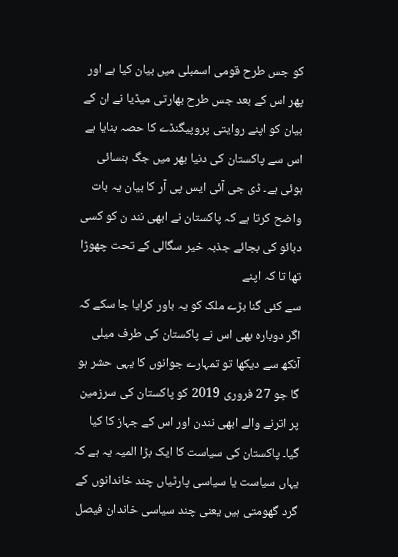کو جس طرح قومی اسمبلی میں بیان کیا ہے اور پھر اس کے بعد جس طرح بھارتی میڈیا نے ان کے بیان کو اپنے روایتی پروپیگنڈے کا حصہ بنایا ہے اس سے پاکستان کی دنیا بھر میں جگ ہنسائی ہوئی ہے۔ ڈی جی آئی ایس پی آر کا بیان یہ بات واضح کرتا ہے کہ پاکستان نے ابھی نند ن کو کسی دبائو کی بجائے جذبہ خیر سگالی کے تحت چھوڑا تھا تا کہ اپنے
سے کئی گنا بڑے ملک کو یہ باور کرایا جا سکے کہ اگر دوبارہ بھی اس نے پاکستان کی طرف میلی آنکھ سے دیکھا تو تمہارے جوانوں کا یہی حشر ہو گا جو 27 فروری 2019 کو پاکستان کی سرزمین پر اترنے والے ابھی نندن اور اس کے جہاز کا کیا گیا۔ پاکستان کی سیاست کا ایک بڑا المیہ یہ ہے کہ یہاں سیاست یا سیاسی پارٹیاں چند خاندانوں کے گرد گھومتی ہیں یعنی چند سیاسی خاندان فیصل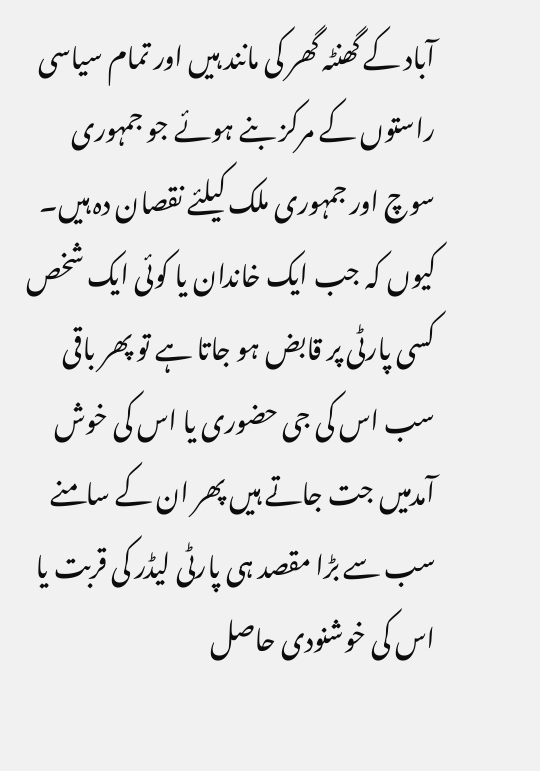آباد کے گھنٹہ گھر کی مانند ہیں اور تمام سیاسی راستوں کے مرکز بنے ہوئے جو جمہوری سوچ اور جمہوری ملک کیلئے نقصان دہ ہیں۔ کیوں کہ جب ایک خاندان یا کوئی ایک شخص کسی پارٹی پر قابض ہو جاتا ہے تو پھر باقی سب اس کی جی حضوری یا اس کی خوش آمدمیں جت جاتے ہیں پھر ان کے سامنے سب سے بڑا مقصد ہی پارٹی لیڈر کی قربت یا اس کی خوشنودی حاصل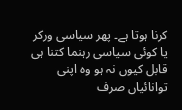کرنا ہوتا ہے۔ پھر سیاسی ورکر یا کوئی سیاسی رہنما کتنا ہی قابل کیوں نہ ہو وہ اپنی توانائیاں صرف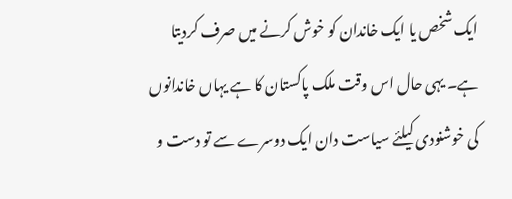ایک شخص یا ایک خاندان کو خوش کرنے میں صرف کردیتا ہے۔ یہی حال اس وقت ملک پاکستان کا ہے یہاں خاندانوں کی خوشنودی کیلئے سیاست دان ایک دوسرے سے تو دست و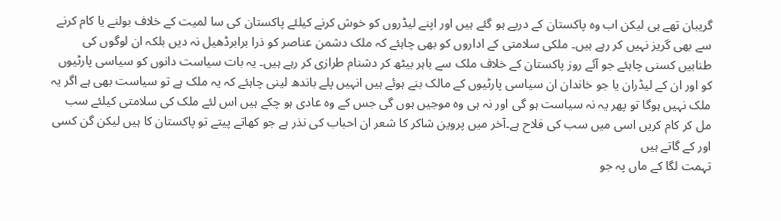گریبان تھے ہی لیکن اب وہ پاکستان کے درپے ہو گئے ہیں اور اپنے لیڈروں کو خوش کرنے کیلئے پاکستان کی سا لمیت کے خلاف بولنے یا کام کرنے سے بھی گریز نہیں کر رہے ہیں۔ ملکی سلامتی کے اداروں کو بھی چاہئے کہ ملک دشمن عناصر کو ذرا برابرڈھیل نہ دیں بلکہ ان لوگوں کی طنابیں کسنی چاہئے جو آئے روز پاکستان کے خلاف ملک سے باہر بیٹھ کر دشنام طرازی کر رہے ہیں۔ یہ بات سیاست دانوں کو سیاسی پارٹیوں کو اور ان کے لیڈران یا جو خاندان ان سیاسی پارٹیوں کے مالک بنے ہوئے ہیں انہیں پلے باندھ لینی چاہئے کہ یہ ملک ہے تو سیاست بھی ہے اگر یہ ملک نہیں ہوگا تو پھر یہ نہ سیاست ہو گی اور نہ ہی وہ موجیں ہوں گی جس کے وہ عادی ہو چکے ہیں اس لئے ملک کی سلامتی کیلئے سب مل کر کام کریں اسی میں سب کی فلاح ہے۔آخر میں پروین شاکر کا شعر ان احباب کی نذر ہے جو کھاتے پیتے تو پاکستان کا ہیں لیکن گن کسی اور کے گاتے ہیں
تہمت لگا کے ماں پہ جو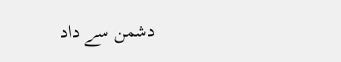دشمن سے داد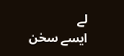لے
ایسے سخن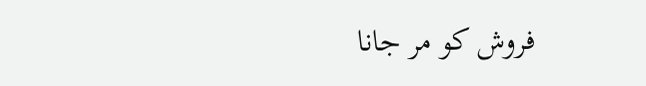فروش کو مر جانا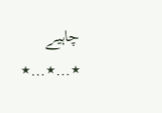چاہیے
٭…٭…٭